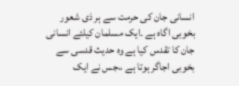انسانی جان کی حرمت سے ہر ذی شعور بخوبی اگاہ ہے ۔ایک مسلمان کیلئے انسانی جان کا تقدس کیا ہے وہ حدیث قدسی سے بخوبی اجاگر ہوتا ہے ،،جس نے ایک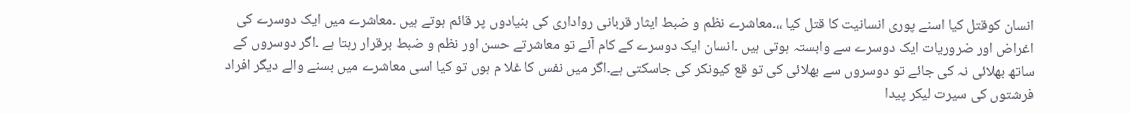انسان کوقتل کیا اسنے پوری انسانیت کا قتل کیا ،،۔معاشرے نظم و ضبط ایثار قربانی رواداری کی بنیادوں پر قائم ہوتے ہیں ۔معاشرے میں ایک دوسرے کی اغراض اور ضروریات ایک دوسرے سے وابستہ ہوتی ہیں ۔انسان ایک دوسرے کے کام آئے تو معاشرتے حسن اور نظم و ضبط برقرار رہتا ہے ۔اگر دوسروں کے ساتھ بھلائی نہ کی جائے تو دوسروں سے بھلائی کی تو قع کیونکر کی جاسکتی ہے۔اگر میں نفس کا غلا م ہوں تو کیا اسی معاشرے میں بسنے والے دیگر افراد فرشتوں کی سیرت لیکر پیدا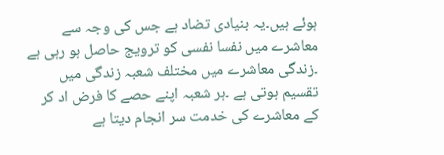ہوئے ہیں۔یہ بنیادی تضاد ہے جس کی وجہ سے معاشرے میں نفسا نفسی کو ترویج حاصل ہو رہی ہے ۔زندگی معاشرے میں مختلف شعبہ زندگی میں تقسیم ہوتی ہے ۔ہر شعبہ اپنے حصے کا فرض اد کر کے معاشرے کی خدمت سر انجام دیتا ہے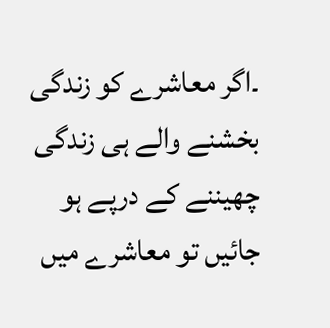۔اگر معاشرے کو زندگی بخشنے والے ہی زندگی چھیننے کے درپے ہو جائیں تو معاشرے میں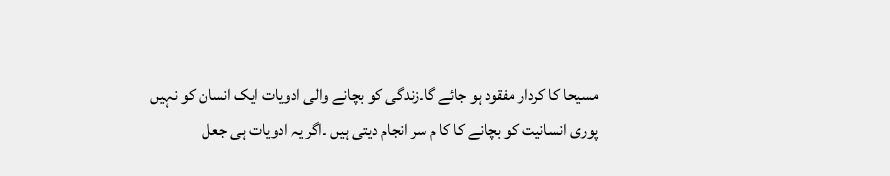مسیحا کا کردار مفقود ہو جائے گا۔زندگی کو بچانے والی ادویات ایک انسان کو نہیں پوری انسانیت کو بچانے کا کا م سر انجام دیتی ہیں ۔اگر یہ ادویات ہی جعل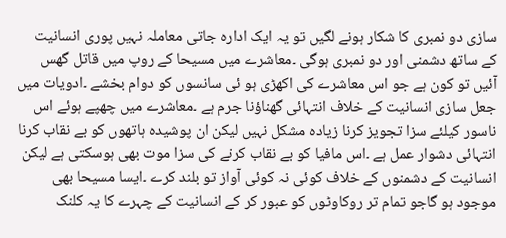سازی دو نمبری کا شکار ہونے لگیں تو یہ ایک ادارہ جاتی معاملہ نہیں پوری انسانیت کے ساتھ دشمنی اور دو نمبری ہوگی ۔معاشرے میں مسیحا کے روپ میں قاتل گھس آئیں تو کون ہے جو اس معاشرے کی اکھڑی ہو ئی سانسوں کو دوام بخشے ۔ادویات میں جعل سازی انسانیت کے خلاف انتہائی گھناؤنا جرم ہے ۔معاشرے میں چھپے ہوئے اس ناسور کیلئے سزا تجویز کرنا زیادہ مشکل نہیں لیکن ان پوشیدہ ہاتھوں کو بے نقاب کرنا انتہائی دشوار عمل ہے ۔اس مافیا کو بے نقاب کرنے کی سزا موت بھی ہوسکتی ہے لیکن انسانیت کے دشمنوں کے خلاف کوئی نہ کوئی آواز تو بلند کرے ۔ایسا مسیحا بھی موجود ہو گاجو تمام تر روکاوٹوں کو عبور کر کے انسانیت کے چہرے کا یہ کلنک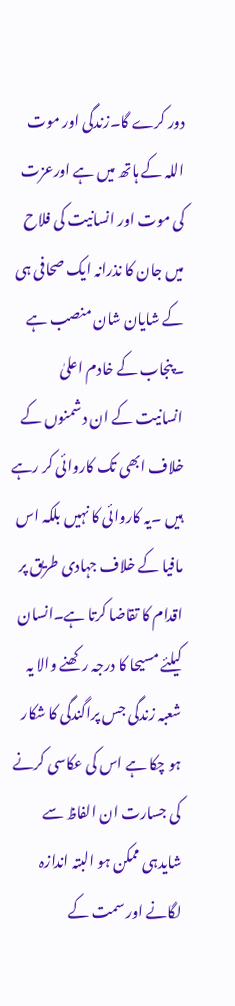دور کرے گا۔زندگی اور موت اللہ کے ہاتھ میں ہے اورعزت کی موت اور انسانیت کی فلاح میں جان کا نذرانہ ایک صحافی ہی کے شایان شان منصب ہے ۔پنجاب کے خادم اعلیٰ انسانیت کے ان دشمنوں کے خلاف ابھی تک کاروائی کر رہے ہیں ۔یہ کاروائی کا نہیں بلکہ اس مافیا کے خلاف جہادی طریق پر اقدام کا تقاضا کرتا ہے۔انسان کیلئے مسیحا کا درجہ رکھنے والا یہ شعبہ زندگی جس پراگندگی کا شکار ہو چکا ہے اس کی عکاسی کرنے کی جسارت ان الفاظ سے شایدہی ممکن ہو البتہ اندازہ لگانے اور سمت کے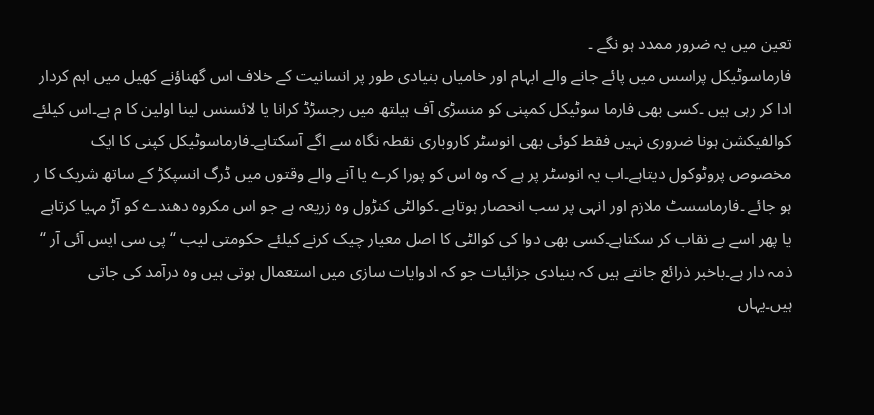تعین میں یہ ضرور ممدد ہو نگے ۔
فارماسوٹیکل پراسس میں پائے جانے والے ابہام اور خامیاں بنیادی طور پر انسانیت کے خلاف اس گھناؤنے کھیل میں اہم کردار ادا کر رہی ہیں ۔کسی بھی فارما سوٹیکل کمپنی کو منسڑی آف ہیلتھ میں رجسڑڈ کرانا یا لائسنس لینا اولین کا م ہے۔اس کیلئے کوالفیکشن ہونا ضروری نہیں فقط کوئی بھی انوسٹر کاروباری نقطہ نگاہ سے اگے آسکتاہے۔فارماسوٹیکل کپنی کا ایک مخصوص پروٹوکول دیتاہے۔اب یہ انوسٹر پر ہے کہ وہ اس کو پورا کرے یا آنے والے وقتوں میں ڈرگ انسپکڑ کے ساتھ شریک کا ر ہو جائے ۔فارماسسٹ ملازم اور انہی پر سب انحصار ہوتاہے ۔کوالٹی کنڑول وہ زریعہ ہے جو اس مکروہ دھندے کو آڑ مہیا کرتاہے یا پھر اسے بے نقاب کر سکتاہے۔کسی بھی دوا کی کوالٹی کا اصل معیار چیک کرنے کیلئے حکومتی لیب ‘‘ پی سی ایس آئی آر ‘‘ ذمہ دار ہے۔باخبر ذرائع جانتے ہیں کہ بنیادی جزائیات جو کہ ادوایات سازی میں استعمال ہوتی ہیں وہ درآمد کی جاتی ہیں۔یہاں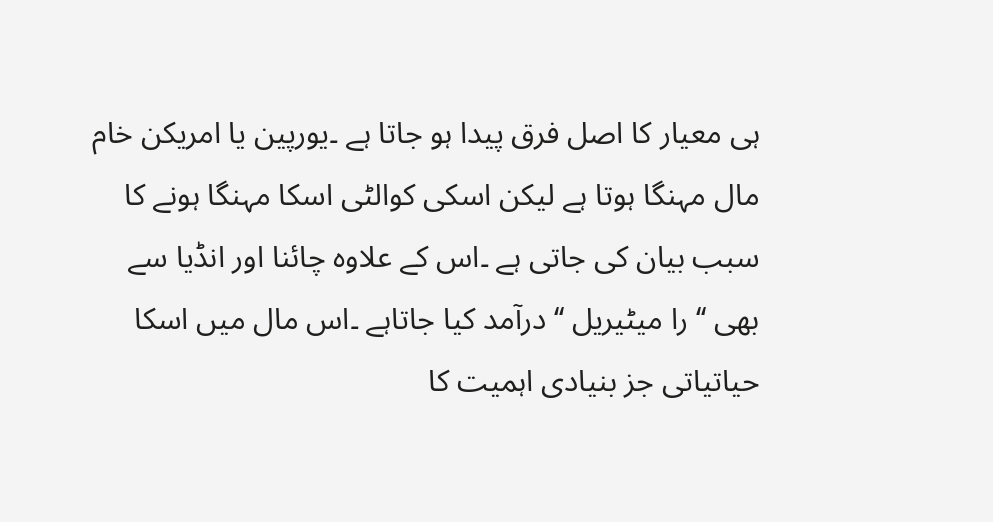ہی معیار کا اصل فرق پیدا ہو جاتا ہے ۔یورپین یا امریکن خام مال مہنگا ہوتا ہے لیکن اسکی کوالٹی اسکا مہنگا ہونے کا سبب بیان کی جاتی ہے ۔اس کے علاوہ چائنا اور انڈیا سے بھی ‘‘ را میٹیریل ‘‘ درآمد کیا جاتاہے ۔اس مال میں اسکا حیاتیاتی جز بنیادی اہمیت کا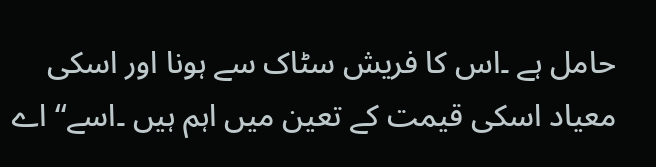حامل ہے ۔اس کا فریش سٹاک سے ہونا اور اسکی معیاد اسکی قیمت کے تعین میں اہم ہیں ۔اسے‘‘ اے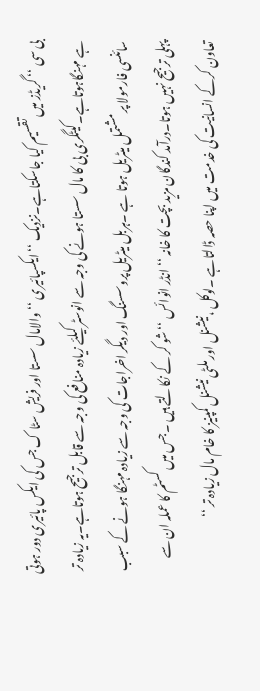بی سی ‘‘ گریڈز میں تقسیم کیا جاسکتاہے۔نزدیک ‘‘ ایکسپائیری ‘‘ والامال سستا اور فریش سٹا ک جس کی ایکس پائیری دور ہوتی ہے مہنگاہوتاہے۔کیٹگری بی کا مال سستا ہونے کی وجہ سے انوسٹر کیلئے زیادہ منافع کی وجہ سے قابل ترجیح ہوتاہے۔یہ زیادہ تر سائنسی فارمولا پر مشتمل میٹریل ہوتا ہے ۔ہربل میٹریل پروسسنگ اور دیگر اخراجات کی وجہ سے زیادہ مہنگا ہونے کے سبب پہلی ترجیح نہیں ہوتا۔درآمد کندگان مزید بچت کا خانہ ‘‘ انڈر انوائس ‘‘ شو کر کے نکالتے ہیں ۔جس میں کسٹم کا عملہ ان سے تعاون کرکے انسانیت کی خدمت میں اپنا حصہ ڈالتاہے ۔لوکل ،نیشنل اور ملٹی نیشنل کمپنیز کا خام مال زیادہ تر ‘‘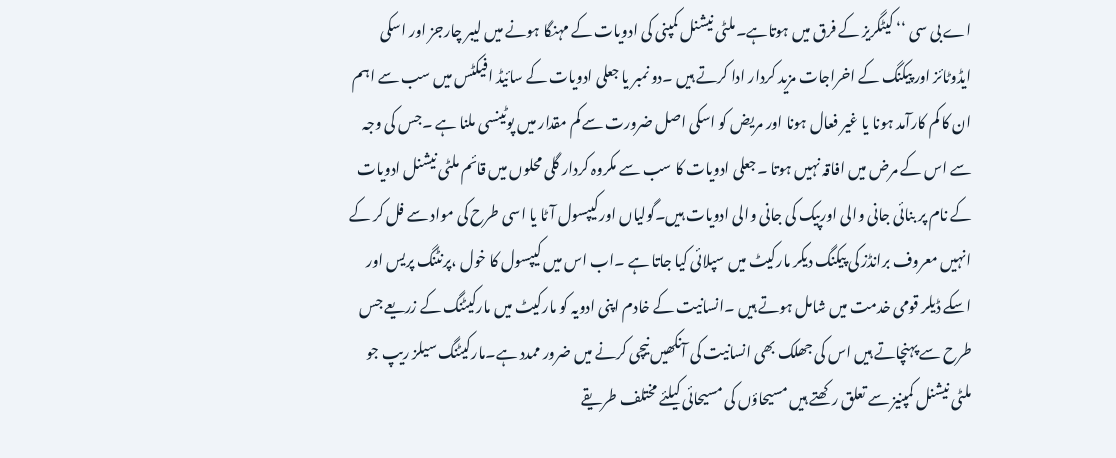اے بی سی ‘‘ کیٹگریز کے فرق میں ہوتاہے۔ملٹی نیشنل کمپنی کی ادویات کے مہنگا ہونے میں لیبر چارجز اور اسکی ایڈوٹائز اور پیکنگ کے اخراجات مزید کردار ادا کرتے ہیں ۔دو نمبر یا جعلی ادویات کے سائیڈ افیکٹس میں سب سے اہم ان کا کم کارآمد ہونا یا غیر فعال ہونا اور مریض کو اسکی اصل ضرورت سے کم مقدار میں پوٹینسی ملنا ہے ۔جس کی وجہ سے اس کے مرض میں افاقہ نہیں ہوتا ۔جعلی ادویات کا سب سے مکروہ کردار گلی محلوں میں قائم ملٹی نیشنل ادویات کے نام پر بنائی جانی والی اورپیک کی جانی والی ادویات ہیں۔گولیاں اورکیپسول آٹا یا اسی طرح کی مواد سے فل کر کے انہیں معروف برانڈز کی پیکنگ دیکر مارکیٹ میں سپلائی کیا جاتا ہے ۔اب اس میں کیپسول کا خول ،پرنٹنگ پریس اور اسکے ڈیلر قومی خدمت میں شامل ہوتے ہیں ۔انسانیت کے خادم اپنی ادویہ کو مارکیٹ میں مارکیٹنگ کے زریعے جس طرح سے پہنچاتے ہیں اس کی جھلک بھی انسانیت کی آنکھیں نیچی کرنے میں ضرور ممدد ہے۔مارکیٹنگ سیلز ریپ جو ملٹی نیشنل کمپنیز سے تعلق رکھتے ہیں مسیحاؤں کی مسیحائی کیلئے مختلف طریقے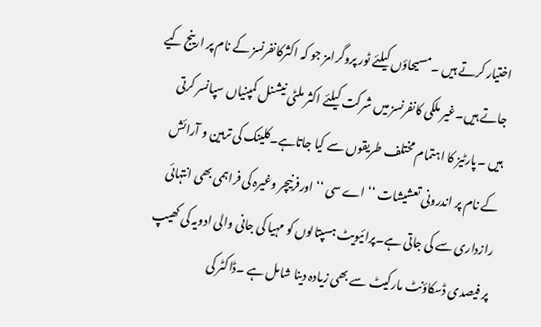اختیار کرتے ہیں ۔مسیحاؤں کیلئے ٹور پروگرامز جو کہ اکثرکانفرنسز کے نام پر ارینج کیے جاتے ہیں۔غیر ملکی کانفرنسز میں شرکت کیلئے اکثر ملٹی نیشنل کمپنیاں سپانسر کرتی ہیں ۔پارٹیز کا اہتمام مختلف طریقوں سے کیا جاتاہے۔کلینک کی ترہین و آرائش کے نام پر اندرونی تعشیشات ‘‘ اے سی ‘‘ اورفرنیچر وغیرہ کی فراہمی بھی انتہائی رازداری سے کی جاتی ہے۔پرائیویٹ ہسپتالوں کو مہیا کی جانی والی ادویہ کی کھیپ پر فیصدی ڈسکاؤنٹ مارکیٹ سے بھی زیادہ دینا شامل ہے ۔ڈاکٹر کی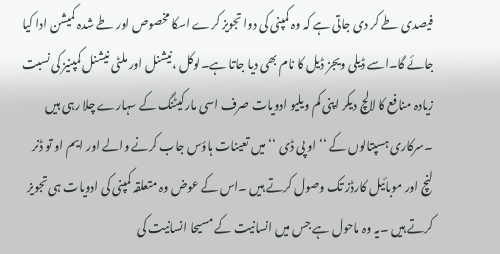فیصدی طے کر دی جاتی ہے کہ وہ کمپنی کی دوا تجویز کرے اسکا مخصوص اور طے شدہ کمیشن ادا کیا جائے گا۔اسے ڈیلی ویجز ڈیل کا نام بھی دیا جاتا ہے۔لوکل ،نیشنل اور ملٹی نیشنل کمپنیز کی نسبت زیادہ منافع کا لالچ دیکر اپنی کم ویلیو ادویات صرف اسی مارکیٹنگ کے سہارے چلا رہی ہیں ۔سرکاری ہسپتالوں کے ‘‘ او پی ڈی ‘‘ میں تعینات ہاؤس جاب کرنے والے اور ایم او تو ڈنر لنچ اور موبائیل کارڈز تک وصول کرتے ہیں ۔اس کے عوض وہ متعلقہ کمپنی کی ادویات ہی تجویز کرتے ہیں ۔یہ وہ ماحول ہے جس میں انسانیت کے مسیحا انسانیت کی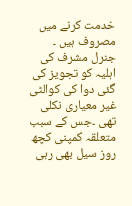خدمت کرنے میں مصروف ہیں ۔
جنرل مشرف کی اہلیہ کو تجویز کی گئی دوا کی کوالٹی غیر معیاری نکلی تھی ۔جس کے سبب متعلقہ کمپنی کچھ روز سیل بھی رہی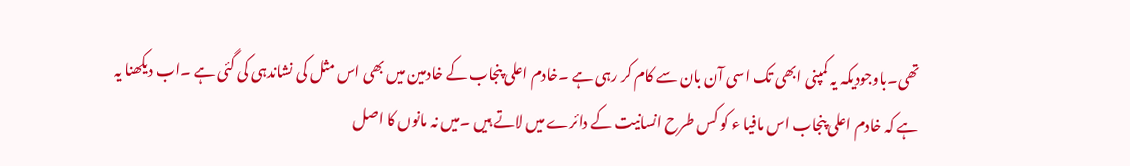تھی۔باوجودیکہ یہ کمپنی ابھی تک اسی آن بان سے کام کر رہی ہے ۔خادم اعلی پنجاب کے خادمین میں بھی اس مثل کی نشاندہی کی گئی ہے ۔اب دیکھنا یہ ہے کہ خادم اعلی پنجاب اس مافیا ء کو کس طرح انسانیت کے دائرے میں لاتے ہیں ۔میں نہ مانوں کا اصل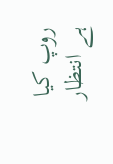روپ کیا ہے انتظار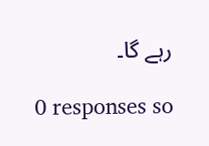رہے گا۔

0 responses so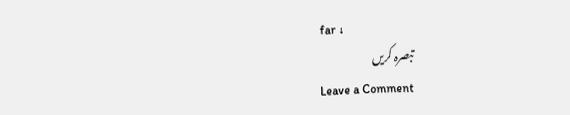far ↓
تبصرہ کریں
Leave a Comment